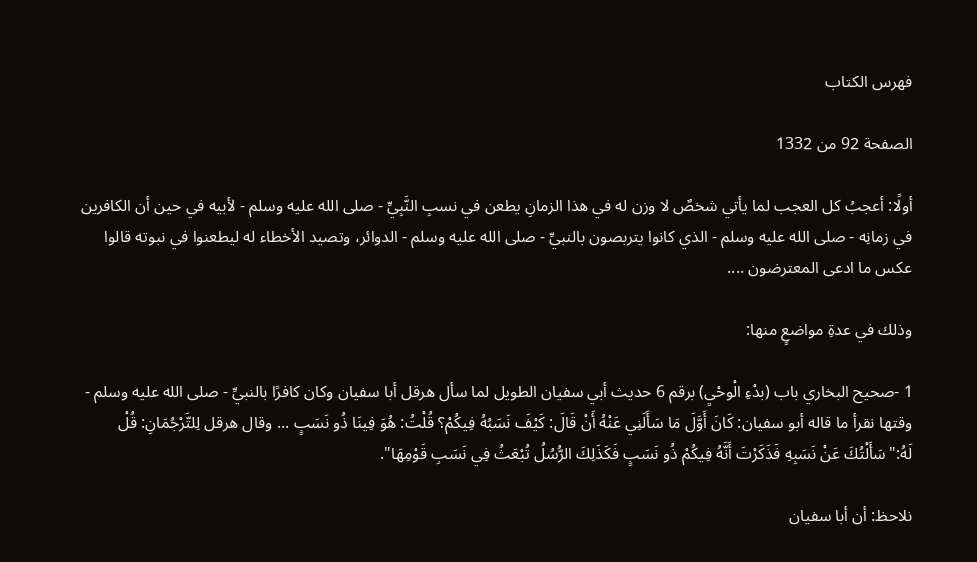فهرس الكتاب

الصفحة 92 من 1332

أولًا: أعجبُ كل العجب لما يأتي شخصٌ لا وزن له في هذا الزمانِ يطعن في نسبِ النَّبِيِّ - صلى الله عليه وسلم - لأبيه في حين أن الكافرين في زمانِه - صلى الله عليه وسلم - الذي كانوا يتربصون بالنبيِّ - صلى الله عليه وسلم - الدوائر، وتصيد الأخطاء له ليطعنوا في نبوته قالوا عكس ما ادعى المعترضون ....

وذلك في عدةِ مواضعٍ منها:

1 -صحيح البخاري باب (بدْءِ الْوحْيِ) برقم 6 حديث أبي سفيان الطويل لما سأل هرقل أبا سفيان وكان كافرًا بالنبيِّ - صلى الله عليه وسلم - وقتها نقرأ ما قاله أبو سفيان: كَانَ أَوَّلَ مَا سَأَلَنِي عَنْهُ أَنْ قَالَ: كَيْفَ نَسَبُهُ فِيكُمْ؟ قُلْتُ: هُوَ فِينَا ذُو نَسَبٍ ... وقال هرقل لِلتَّرْجُمَانِ: قُلْ لَهُ:"سَأَلْتُكَ عَنْ نَسَبِهِ فَذَكَرْتَ أَنَّهُ فِيكُمْ ذُو نَسَبٍ فَكَذَلِكَ الرُّسُلُ تُبْعَثُ فِي نَسَبِ قَوْمِهَا".

نلاحظ: أن أبا سفيان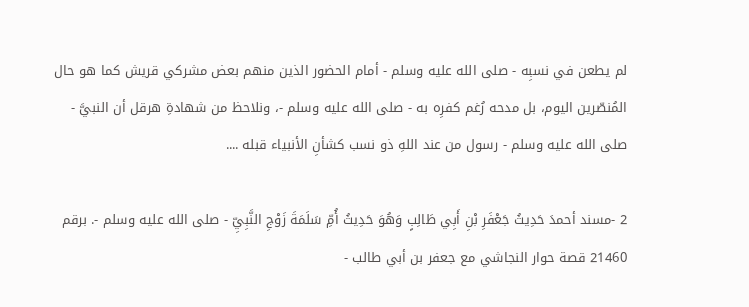لم يطعن في نسبِه - صلى الله عليه وسلم - أمام الحضور الذين منهم بعض مشركي قريش كما هو حال المُنصّرين اليوم، بل مدحه رُغم كفرِه به - صلى الله عليه وسلم -، ونلاحظ من شهادةِ هرقل أن النبيَّ - صلى الله عليه وسلم - رسول من عند اللهِ ذو نسب كشأنِ الأنبياء قبله ....

2 -مسند أحمدَ حَدِيثُ جَعْفَرِ بْنِ أَبِي طَالِبٍ وَهُوَ حَدِيثُ أُمِّ سَلَمَةَ زَوْجِ النَّبِيِّ - صلى الله عليه وسلم -. برقم 21460 قصة حوار النجاشي مع جعفر بن أبي طالب -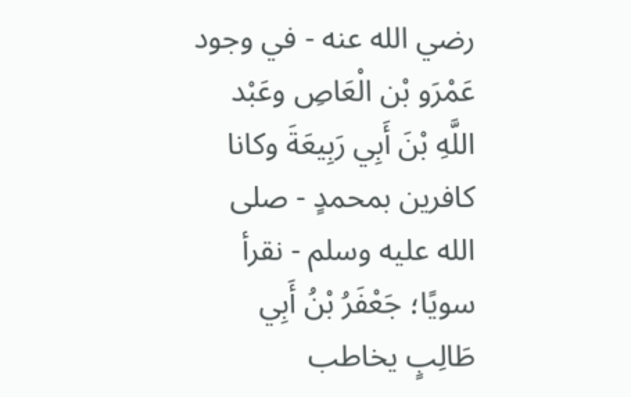رضي الله عنه - في وجود عَمْرَو بْن الْعَاصِ وعَبْد اللَّهِ بْنَ أَبِي رَبِيعَةَ وكانا كافرين بمحمدٍ - صلى الله عليه وسلم - نقرأ سويًا؛ جَعْفَرُ بْنُ أَبِي طَالِبٍ يخاطب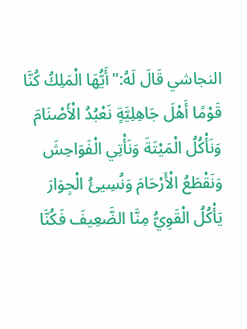النجاشي قَالَ لَهُ:"أَيُّهَا الْمَلِكُ كُنَّا قَوْمًا أَهْلَ جَاهِلِيَّةٍ نَعْبُدُ الْأَصْنَامَ وَنَأْكُلُ الْمَيْتَةَ وَنَأْتِي الْفَوَاحِشَ وَنَقْطَعُ الْأَرْحَامَ وَنُسِيئُ الْجِوَارَ يَأْكُلُ الْقَوِيُّ مِنَّا الضَّعِيفَ فَكُنَّا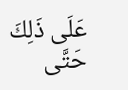عَلَى ذَلِكَ حَتَّى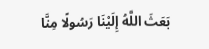بَعَثَ اللَّهُ إِلَيْنَا رَسُولًا مِنَّا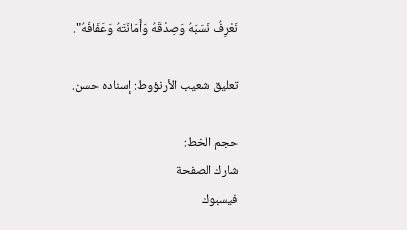نَعْرِفُ نَسَبَهُ وَصِدْقَهُ وَأَمَانَتَهُ وَعَفَافَهُ".

تعليق شعيب الأرنؤوط: إسناده حسن.

حجم الخط:
شارك الصفحة
فيسبوك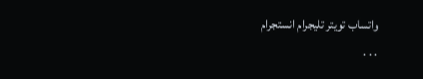واتساب تويتر تليجرام انستجرام
. . .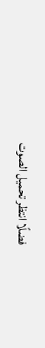فضلًا انتظر تحميل الصوت